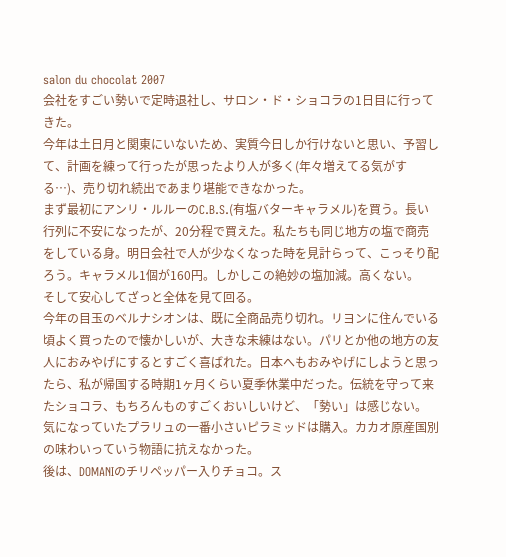salon du chocolat 2007
会社をすごい勢いで定時退社し、サロン・ド・ショコラの1日目に行ってきた。
今年は土日月と関東にいないため、実質今日しか行けないと思い、予習して、計画を練って行ったが思ったより人が多く(年々増えてる気がする…)、売り切れ続出であまり堪能できなかった。
まず最初にアンリ・ルルーのC.B.S.(有塩バターキャラメル)を買う。長い行列に不安になったが、20分程で買えた。私たちも同じ地方の塩で商売をしている身。明日会社で人が少なくなった時を見計らって、こっそり配ろう。キャラメル1個が160円。しかしこの絶妙の塩加減。高くない。
そして安心してざっと全体を見て回る。
今年の目玉のベルナシオンは、既に全商品売り切れ。リヨンに住んでいる頃よく買ったので懐かしいが、大きな未練はない。パリとか他の地方の友人におみやげにするとすごく喜ばれた。日本へもおみやげにしようと思ったら、私が帰国する時期1ヶ月くらい夏季休業中だった。伝統を守って来たショコラ、もちろんものすごくおいしいけど、「勢い」は感じない。
気になっていたプラリュの一番小さいピラミッドは購入。カカオ原産国別の味わいっていう物語に抗えなかった。
後は、DOMANIのチリペッパー入りチョコ。ス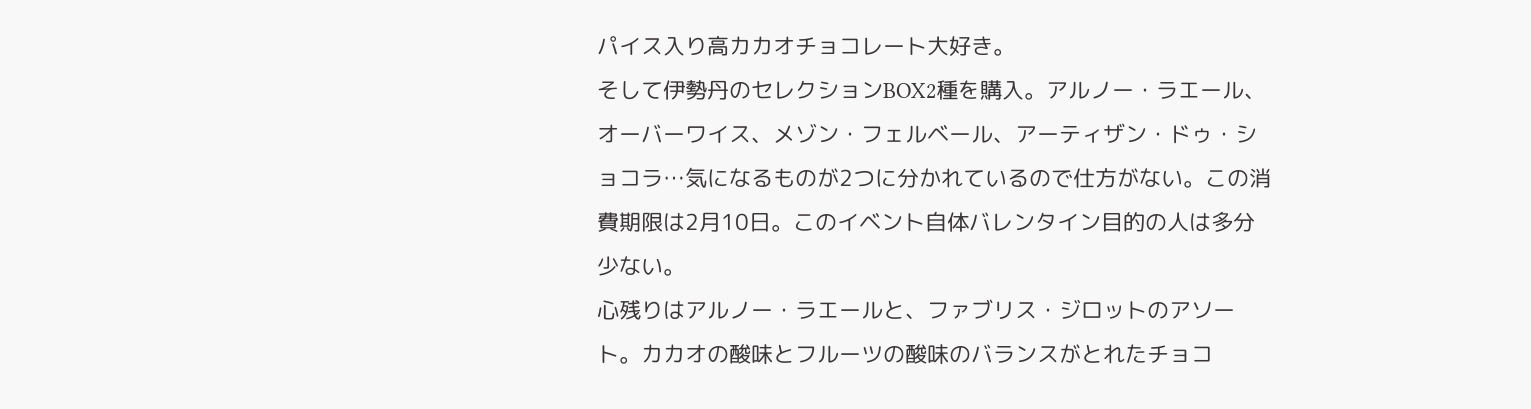パイス入り高カカオチョコレート大好き。
そして伊勢丹のセレクションBOX2種を購入。アルノー・ラエール、オーバーワイス、メゾン・フェルベール、アーティザン・ドゥ・ショコラ…気になるものが2つに分かれているので仕方がない。この消費期限は2月10日。このイベント自体バレンタイン目的の人は多分少ない。
心残りはアルノー・ラエールと、ファブリス・ジロットのアソート。カカオの酸味とフルーツの酸味のバランスがとれたチョコ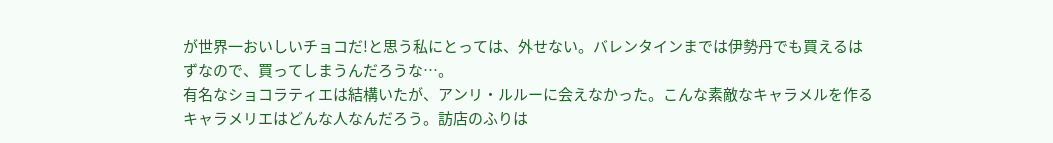が世界一おいしいチョコだ!と思う私にとっては、外せない。バレンタインまでは伊勢丹でも買えるはずなので、買ってしまうんだろうな…。
有名なショコラティエは結構いたが、アンリ・ルルーに会えなかった。こんな素敵なキャラメルを作るキャラメリエはどんな人なんだろう。訪店のふりは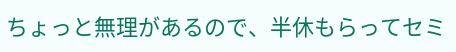ちょっと無理があるので、半休もらってセミ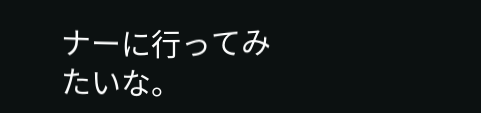ナーに行ってみたいな。